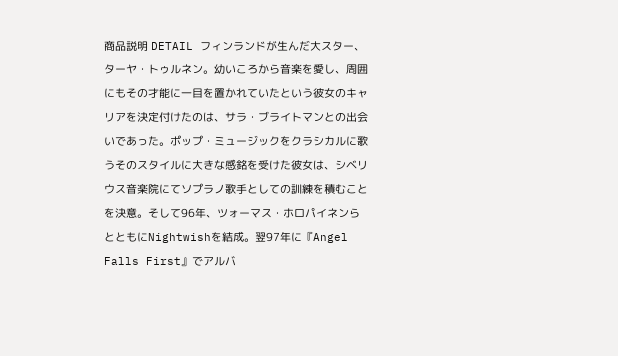商品説明 DETAIL フィンランドが生んだ大スター、ターヤ・トゥルネン。幼いころから音楽を愛し、周囲にもその才能に一目を置かれていたという彼女のキャリアを決定付けたのは、サラ・ブライトマンとの出会いであった。ポップ・ミュージックをクラシカルに歌うそのスタイルに大きな感銘を受けた彼女は、シベリウス音楽院にてソプラノ歌手としての訓練を積むことを決意。そして96年、ツォーマス・ホロパイネンらとともにNightwishを結成。翌97年に『Angel Falls First』でアルバ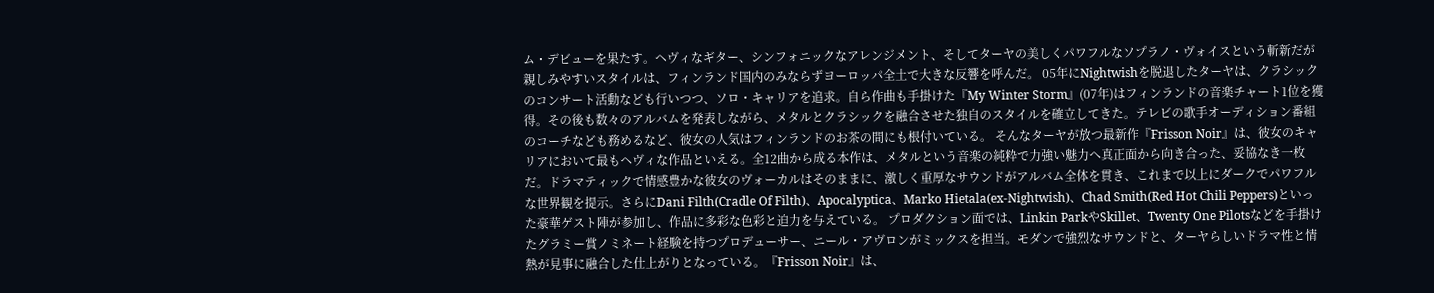ム・デビューを果たす。ヘヴィなギター、シンフォニックなアレンジメント、そしてターヤの美しくパワフルなソプラノ・ヴォイスという斬新だが親しみやすいスタイルは、フィンランド国内のみならずヨーロッパ全土で大きな反響を呼んだ。 05年にNightwishを脱退したターヤは、クラシックのコンサート活動なども行いつつ、ソロ・キャリアを追求。自ら作曲も手掛けた『My Winter Storm』(07年)はフィンランドの音楽チャート1位を獲得。その後も数々のアルバムを発表しながら、メタルとクラシックを融合させた独自のスタイルを確立してきた。テレビの歌手オーディション番組のコーチなども務めるなど、彼女の人気はフィンランドのお茶の間にも根付いている。 そんなターヤが放つ最新作『Frisson Noir』は、彼女のキャリアにおいて最もヘヴィな作品といえる。全12曲から成る本作は、メタルという音楽の純粋で力強い魅力へ真正面から向き合った、妥協なき一枚だ。ドラマティックで情感豊かな彼女のヴォーカルはそのままに、激しく重厚なサウンドがアルバム全体を貫き、これまで以上にダークでパワフルな世界観を提示。さらにDani Filth(Cradle Of Filth)、Apocalyptica、Marko Hietala(ex-Nightwish)、Chad Smith(Red Hot Chili Peppers)といった豪華ゲスト陣が参加し、作品に多彩な色彩と迫力を与えている。 プロダクション面では、Linkin ParkやSkillet、Twenty One Pilotsなどを手掛けたグラミー賞ノミネート経験を持つプロデューサー、ニール・アヴロンがミックスを担当。モダンで強烈なサウンドと、ターヤらしいドラマ性と情熱が見事に融合した仕上がりとなっている。『Frisson Noir』は、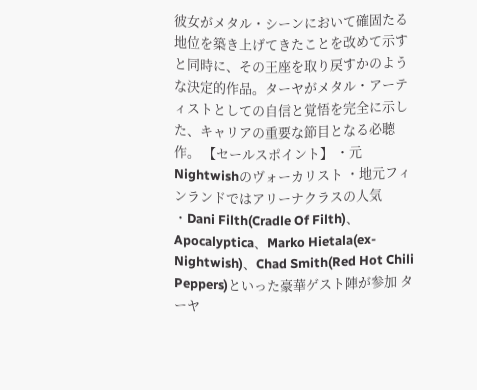彼女がメタル・シーンにおいて確固たる地位を築き上げてきたことを改めて示すと同時に、その王座を取り戻すかのような決定的作品。ターヤがメタル・アーティストとしての自信と覚悟を完全に示した、キャリアの重要な節目となる必聴作。 【セールスポイント】 ・元Nightwishのヴォーカリスト ・地元フィンランドではアリーナクラスの人気 ・Dani Filth(Cradle Of Filth)、Apocalyptica、Marko Hietala(ex-Nightwish)、Chad Smith(Red Hot Chili Peppers)といった豪華ゲスト陣が参加 ターヤ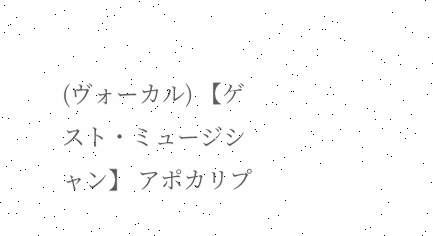(ヴォーカル) 【ゲスト・ミュージシャン】 アポカリプ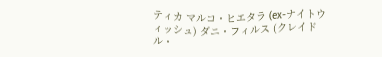ティカ マルコ・ヒエタラ (ex-ナイトウィッシュ) ダニ・フィルス (クレイドル・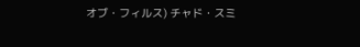オブ・フィルス) チャド・スミ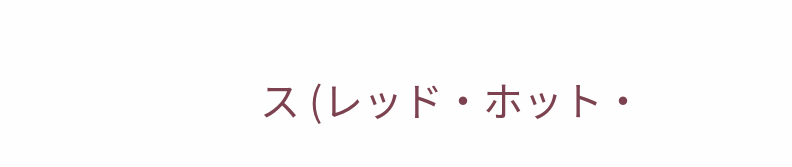ス (レッド・ホット・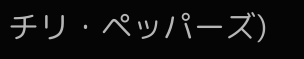チリ・ペッパーズ)